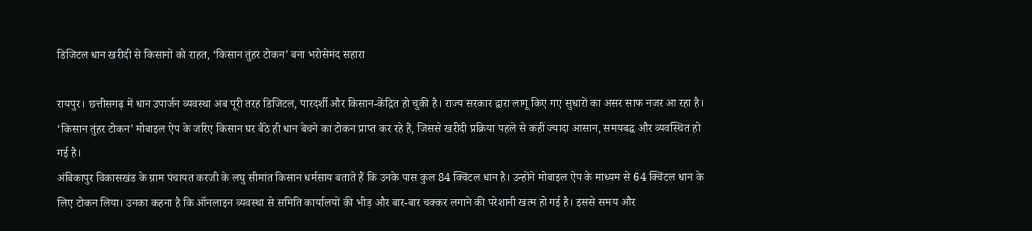डिजिटल धान खरीदी से किसानों को राहत, ‘किसान तुंहर टोकन’ बना भरोसेमंद सहारा

रायपुर। छत्तीसगढ़ में धान उपार्जन व्यवस्था अब पूरी तरह डिजिटल, पारदर्शी और किसान-केंद्रित हो चुकी है। राज्य सरकार द्वारा लागू किए गए सुधारों का असर साफ नजर आ रहा है। ‘किसान तुंहर टोकन’ मोबाइल ऐप के जरिए किसान घर बैठे ही धान बेचने का टोकन प्राप्त कर रहे हैं, जिससे खरीदी प्रक्रिया पहले से कहीं ज्यादा आसान, समयबद्ध और व्यवस्थित हो गई है।
अंबिकापुर विकासखंड के ग्राम पंचायत करजी के लघु सीमांत किसान धर्मसाय बताते हैं कि उनके पास कुल 84 क्विंटल धान है। उन्होंने मोबाइल ऐप के माध्यम से 64 क्विंटल धान के लिए टोकन लिया। उनका कहना है कि ऑनलाइन व्यवस्था से समिति कार्यालयों की भीड़ और बार-बार चक्कर लगाने की परेशानी खत्म हो गई है। इससे समय और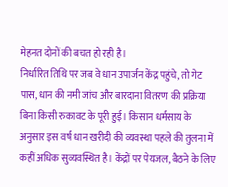मेहनत दोनों की बचत हो रही है।
निर्धारित तिथि पर जब वे धान उपार्जन केंद्र पहुंचे, तो गेट पास, धान की नमी जांच और बारदाना वितरण की प्रक्रिया बिना किसी रुकावट के पूरी हुई। किसान धर्मसाय के अनुसार इस वर्ष धान खरीदी की व्यवस्था पहले की तुलना में कहीं अधिक सुव्यवस्थित है। केंद्रों पर पेयजल, बैठने के लिए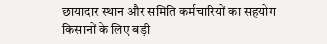छायादार स्थान और समिति कर्मचारियों का सहयोग किसानों के लिए बड़ी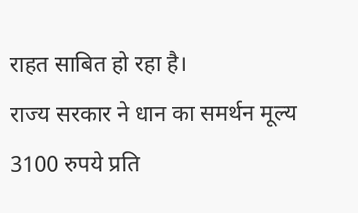राहत साबित हो रहा है।
राज्य सरकार ने धान का समर्थन मूल्य 3100 रुपये प्रति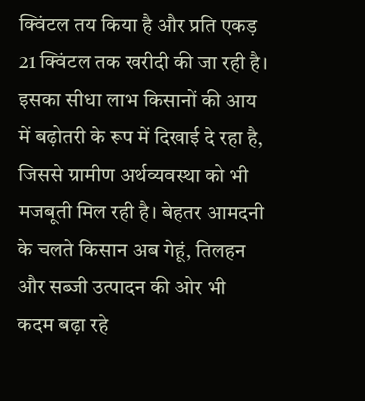क्विंटल तय किया है और प्रति एकड़ 21 क्विंटल तक खरीदी की जा रही है। इसका सीधा लाभ किसानों की आय में बढ़ोतरी के रूप में दिखाई दे रहा है, जिससे ग्रामीण अर्थव्यवस्था को भी मजबूती मिल रही है। बेहतर आमदनी के चलते किसान अब गेहूं, तिलहन और सब्जी उत्पादन की ओर भी कदम बढ़ा रहे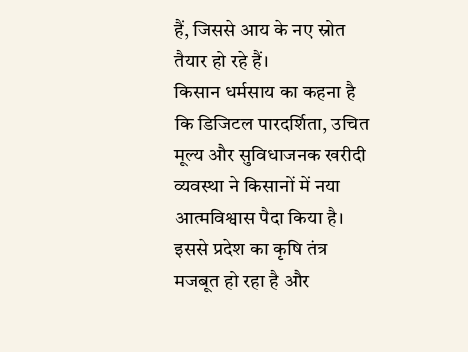हैं, जिससे आय के नए स्रोत तैयार हो रहे हैं।
किसान धर्मसाय का कहना है कि डिजिटल पारदर्शिता, उचित मूल्य और सुविधाजनक खरीदी व्यवस्था ने किसानों में नया आत्मविश्वास पैदा किया है। इससे प्रदेश का कृषि तंत्र मजबूत हो रहा है और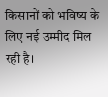किसानों को भविष्य के लिए नई उम्मीद मिल रही है।